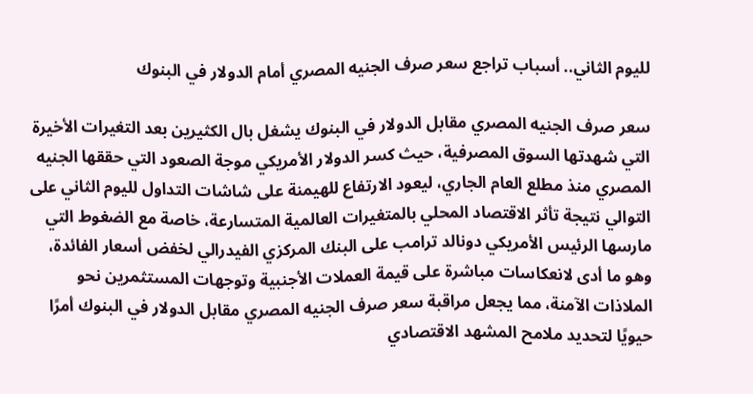لليوم الثاني.. أسباب تراجع سعر صرف الجنيه المصري أمام الدولار في البنوك

سعر صرف الجنيه المصري مقابل الدولار في البنوك يشغل بال الكثيرين بعد التغيرات الأخيرة التي شهدتها السوق المصرفية، حيث كسر الدولار الأمريكي موجة الصعود التي حققها الجنيه المصري منذ مطلع العام الجاري، ليعود الارتفاع للهيمنة على شاشات التداول لليوم الثاني على التوالي نتيجة تأثر الاقتصاد المحلي بالمتغيرات العالمية المتسارعة، خاصة مع الضغوط التي مارسها الرئيس الأمريكي دونالد ترامب على البنك المركزي الفيدرالي لخفض أسعار الفائدة، وهو ما أدى لانعكاسات مباشرة على قيمة العملات الأجنبية وتوجهات المستثمرين نحو الملاذات الآمنة، مما يجعل مراقبة سعر صرف الجنيه المصري مقابل الدولار في البنوك أمرًا حيويًا لتحديد ملامح المشهد الاقتصادي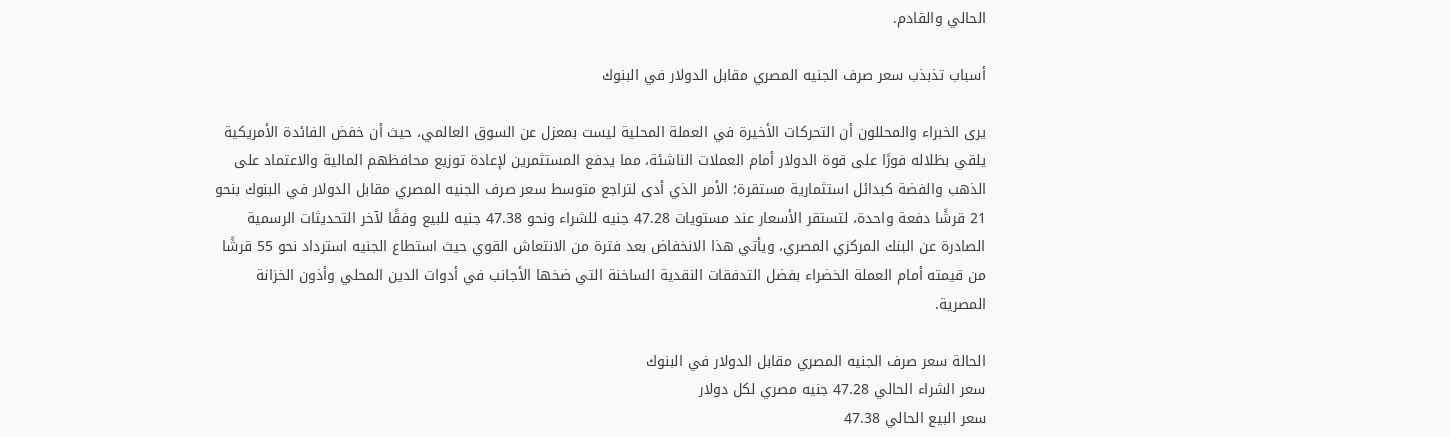الحالي والقادم.

أسباب تذبذب سعر صرف الجنيه المصري مقابل الدولار في البنوك

يرى الخبراء والمحللون أن التحركات الأخيرة في العملة المحلية ليست بمعزل عن السوق العالمي، حيث أن خفض الفائدة الأمريكية يلقي بظلاله فورًا على قوة الدولار أمام العملات الناشئة، مما يدفع المستثمرين لإعادة توزيع محافظهم المالية والاعتماد على الذهب والفضة كبدائل استثمارية مستقرة؛ الأمر الذي أدى لتراجع متوسط سعر صرف الجنيه المصري مقابل الدولار في البنوك بنحو 21 قرشًا دفعة واحدة، لتستقر الأسعار عند مستويات 47.28 جنيه للشراء ونحو 47.38 جنيه للبيع وفقًا لآخر التحديثات الرسمية الصادرة عن البنك المركزي المصري، ويأتي هذا الانخفاض بعد فترة من الانتعاش القوي حيث استطاع الجنيه استرداد نحو 55 قرشًا من قيمته أمام العملة الخضراء بفضل التدفقات النقدية الساخنة التي ضخها الأجانب في أدوات الدين المحلي وأذون الخزانة المصرية.

الحالة سعر صرف الجنيه المصري مقابل الدولار في البنوك
سعر الشراء الحالي 47.28 جنيه مصري لكل دولار
سعر البيع الحالي 47.38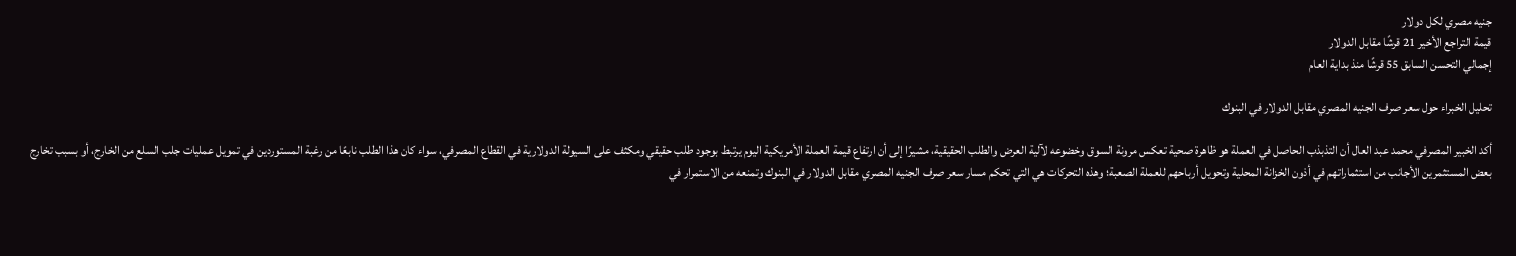جنيه مصري لكل دولار
قيمة التراجع الأخير 21 قرشًا مقابل الدولار
إجمالي التحسن السابق 55 قرشًا منذ بداية العام

تحليل الخبراء حول سعر صرف الجنيه المصري مقابل الدولار في البنوك

أكد الخبير المصرفي محمد عبد العال أن التذبذب الحاصل في العملة هو ظاهرة صحية تعكس مرونة السوق وخضوعه لآلية العرض والطلب الحقيقية، مشيرًا إلى أن ارتفاع قيمة العملة الأمريكية اليوم يرتبط بوجود طلب حقيقي ومكثف على السيولة الدولارية في القطاع المصرفي، سواء كان هذا الطلب نابعًا من رغبة المستوردين في تمويل عمليات جلب السلع من الخارج، أو بسبب تخارج بعض المستثمرين الأجانب من استثماراتهم في أذون الخزانة المحلية وتحويل أرباحهم للعملة الصعبة؛ وهذه التحركات هي التي تحكم مسار سعر صرف الجنيه المصري مقابل الدولار في البنوك وتمنعه من الاستمرار في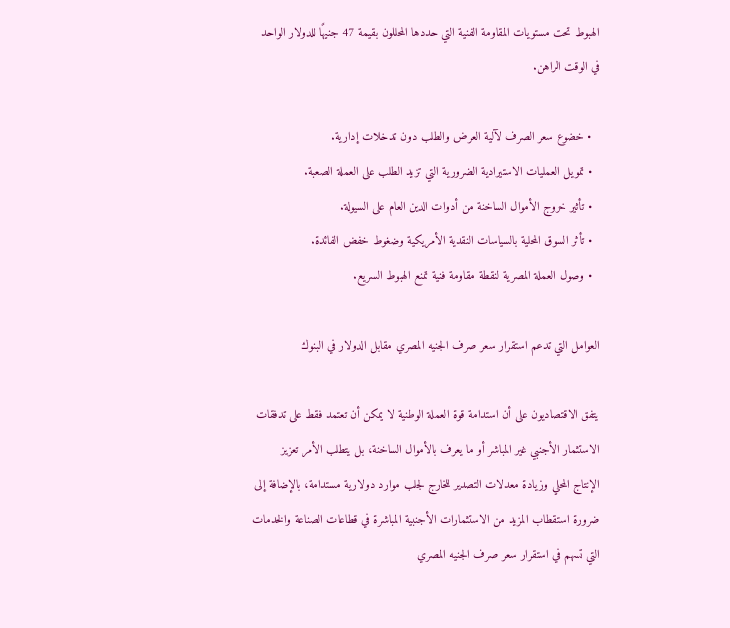الهبوط تحت مستويات المقاومة الفنية التي حددها المحللون بقيمة 47 جنيهًا للدولار الواحد في الوقت الراهن.

  • خضوع سعر الصرف لآلية العرض والطلب دون تدخلات إدارية.
  • تمويل العمليات الاستيرادية الضرورية التي تزيد الطلب على العملة الصعبة.
  • تأثير خروج الأموال الساخنة من أدوات الدين العام على السيولة.
  • تأثر السوق المحلية بالسياسات النقدية الأمريكية وضغوط خفض الفائدة.
  • وصول العملة المصرية لنقطة مقاومة فنية تمنع الهبوط السريع.

العوامل التي تدعم استقرار سعر صرف الجنيه المصري مقابل الدولار في البنوك

يتفق الاقتصاديون على أن استدامة قوة العملة الوطنية لا يمكن أن تعتمد فقط على تدفقات الاستثمار الأجنبي غير المباشر أو ما يعرف بالأموال الساخنة، بل يتطلب الأمر تعزيز الإنتاج المحلي وزيادة معدلات التصدير للخارج لجلب موارد دولارية مستدامة، بالإضافة إلى ضرورة استقطاب المزيد من الاستثمارات الأجنبية المباشرة في قطاعات الصناعة والخدمات التي تسهم في استقرار سعر صرف الجنيه المصري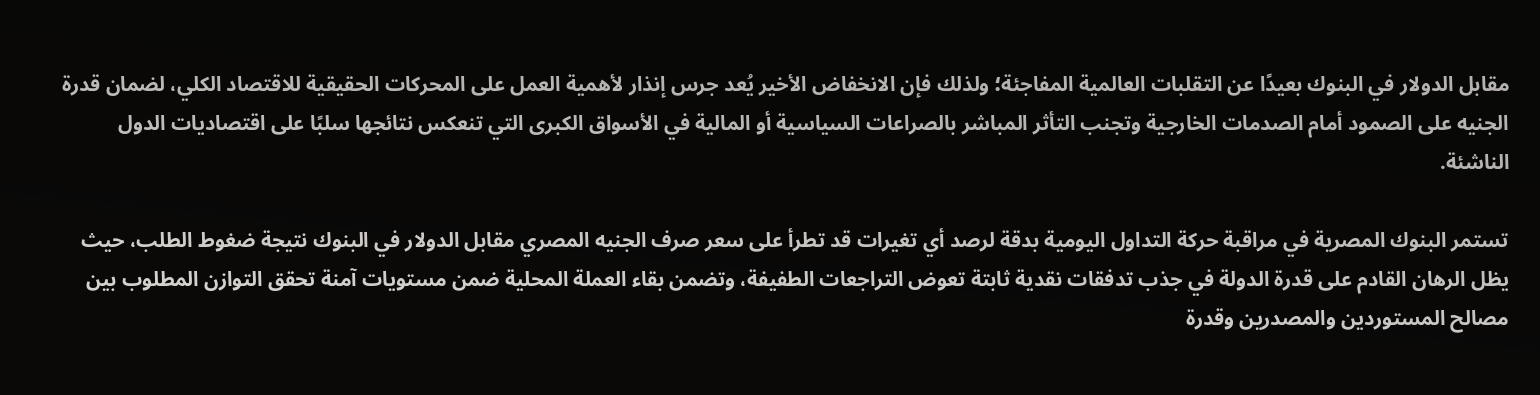مقابل الدولار في البنوك بعيدًا عن التقلبات العالمية المفاجئة؛ ولذلك فإن الانخفاض الأخير يُعد جرس إنذار لأهمية العمل على المحركات الحقيقية للاقتصاد الكلي، لضمان قدرة الجنيه على الصمود أمام الصدمات الخارجية وتجنب التأثر المباشر بالصراعات السياسية أو المالية في الأسواق الكبرى التي تنعكس نتائجها سلبًا على اقتصاديات الدول الناشئة.

تستمر البنوك المصرية في مراقبة حركة التداول اليومية بدقة لرصد أي تغيرات قد تطرأ على سعر صرف الجنيه المصري مقابل الدولار في البنوك نتيجة ضغوط الطلب، حيث يظل الرهان القادم على قدرة الدولة في جذب تدفقات نقدية ثابتة تعوض التراجعات الطفيفة، وتضمن بقاء العملة المحلية ضمن مستويات آمنة تحقق التوازن المطلوب بين مصالح المستوردين والمصدرين وقدرة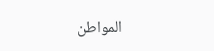المواطن